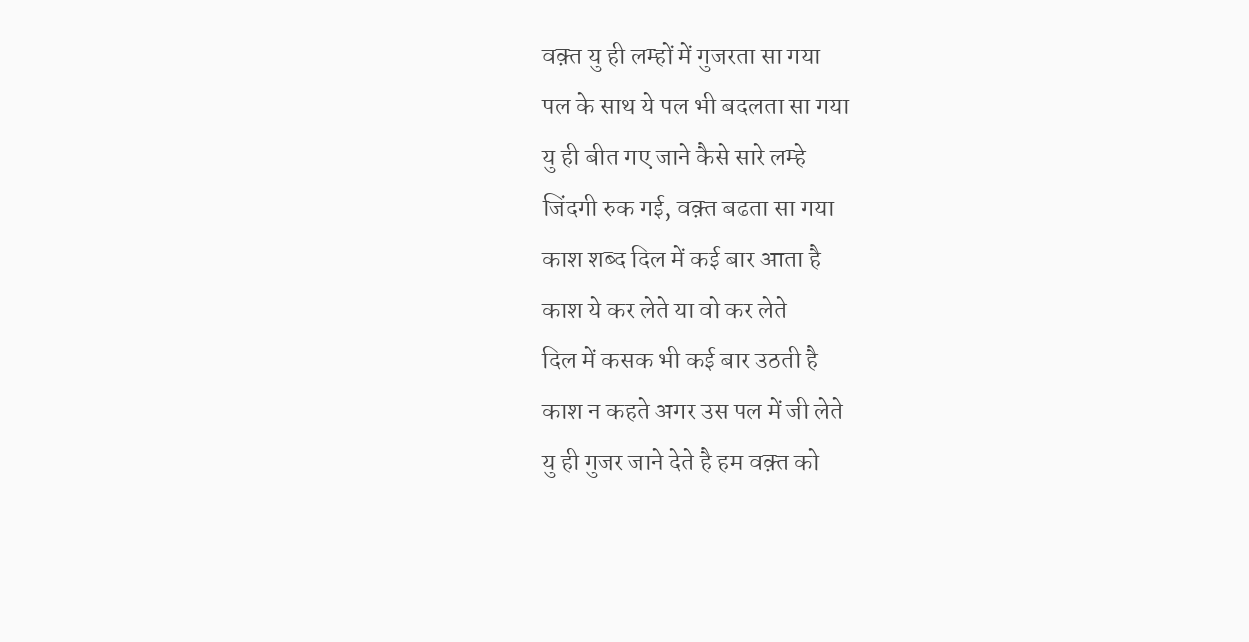वक़्त यु ही लम्हों में गुजरता सा गया
पल के साथ ये पल भी बदलता सा गया
यु ही बीत गए जाने कैसे सारे लम्हे
जिंदगी रुक गई, वक़्त बढता सा गया
काश शब्द दिल में कई बार आता है
काश ये कर लेते या वो कर लेते
दिल में कसक भी कई बार उठती है
काश न कहते अगर उस पल में जी लेते
यु ही गुजर जाने देते है हम वक़्त को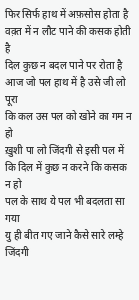फिर सिर्फ हाथ में अफ़सोस होता है
वक़्त में न लौट पाने की कसक होती है
दिल कुछ न बदल पाने पर रोता है
आज जो पल हाथ में है उसे जी लो पूरा
कि कल उस पल को खोने का गम न हो
ख़ुशी पा लो जिंदगी से इसी पल में
कि दिल में कुछ न करने कि कसक न हो
पल के साथ ये पल भी बदलता सा गया
यु ही बीत गए जाने कैसे सारे लम्हे
जिंदगी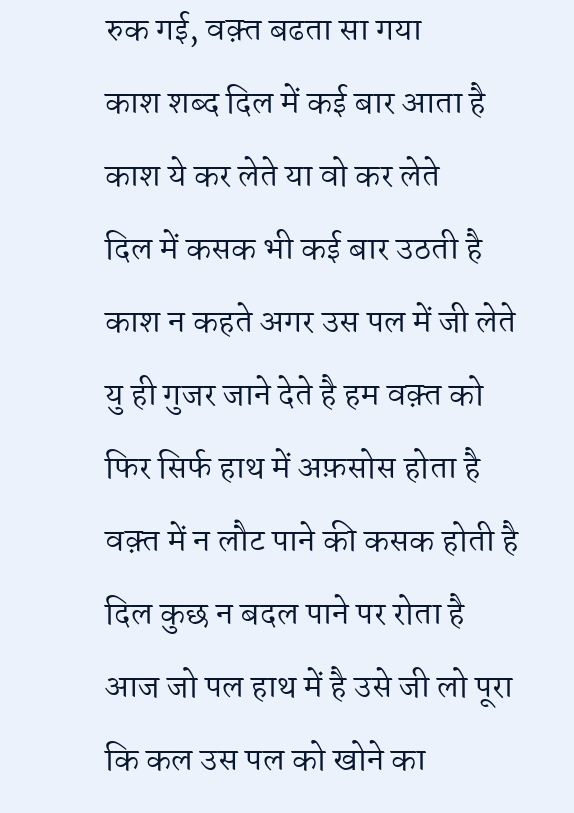रुक गई, वक़्त बढता सा गया
काश शब्द दिल में कई बार आता है
काश ये कर लेते या वो कर लेते
दिल में कसक भी कई बार उठती है
काश न कहते अगर उस पल में जी लेते
यु ही गुजर जाने देते है हम वक़्त को
फिर सिर्फ हाथ में अफ़सोस होता है
वक़्त में न लौट पाने की कसक होती है
दिल कुछ न बदल पाने पर रोता है
आज जो पल हाथ में है उसे जी लो पूरा
कि कल उस पल को खोने का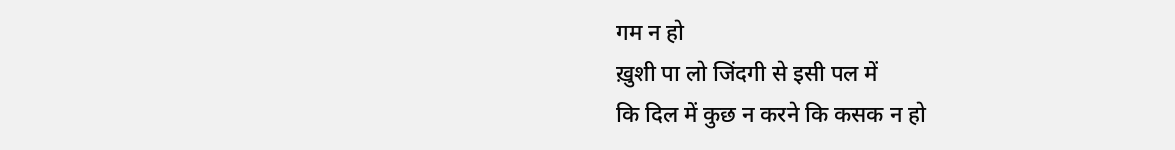गम न हो
ख़ुशी पा लो जिंदगी से इसी पल में
कि दिल में कुछ न करने कि कसक न हो